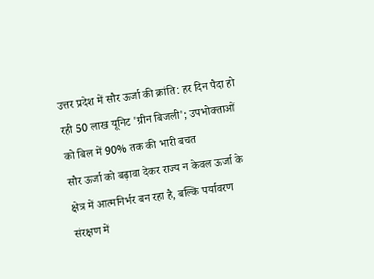उत्तर प्रदेश में सौर ऊर्जा की क्रांति: हर दिन पैदा हो रही 50 लाख यूनिट 'ग्रीन बिजली'; उपभोक्ताओं को बिल में 90% तक की भारी बचत
सौर ऊर्जा को बढ़ावा देकर राज्य न केवल ऊर्जा के क्षेत्र में आत्मनिर्भर बन रहा है, बल्कि पर्यावरण संरक्षण में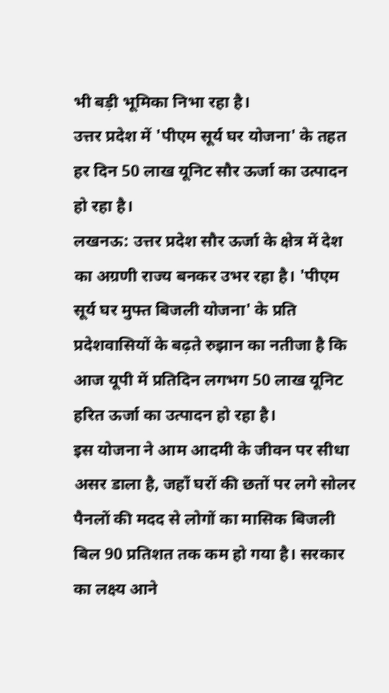भी बड़ी भूमिका निभा रहा है।
उत्तर प्रदेश में 'पीएम सूर्य घर योजना' के तहत हर दिन 50 लाख यूनिट सौर ऊर्जा का उत्पादन हो रहा है।
लखनऊ: उत्तर प्रदेश सौर ऊर्जा के क्षेत्र में देश का अग्रणी राज्य बनकर उभर रहा है। 'पीएम सूर्य घर मुफ्त बिजली योजना' के प्रति प्रदेशवासियों के बढ़ते रुझान का नतीजा है कि आज यूपी में प्रतिदिन लगभग 50 लाख यूनिट हरित ऊर्जा का उत्पादन हो रहा है।
इस योजना ने आम आदमी के जीवन पर सीधा असर डाला है, जहाँ घरों की छतों पर लगे सोलर पैनलों की मदद से लोगों का मासिक बिजली बिल 90 प्रतिशत तक कम हो गया है। सरकार का लक्ष्य आने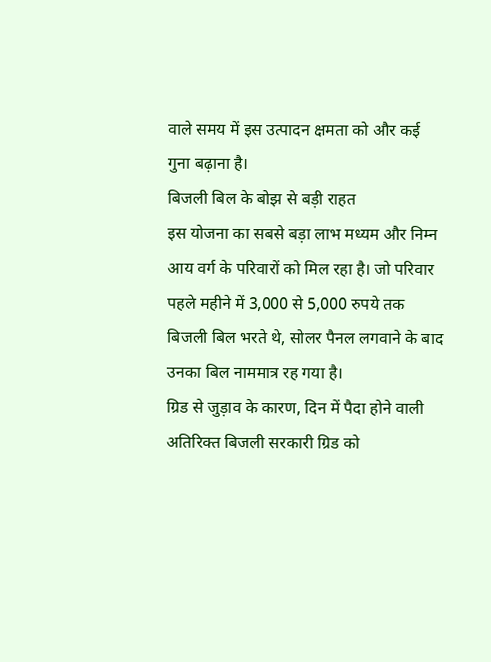वाले समय में इस उत्पादन क्षमता को और कई गुना बढ़ाना है।
बिजली बिल के बोझ से बड़ी राहत
इस योजना का सबसे बड़ा लाभ मध्यम और निम्न आय वर्ग के परिवारों को मिल रहा है। जो परिवार पहले महीने में 3,000 से 5,000 रुपये तक बिजली बिल भरते थे, सोलर पैनल लगवाने के बाद उनका बिल नाममात्र रह गया है।
ग्रिड से जुड़ाव के कारण, दिन में पैदा होने वाली अतिरिक्त बिजली सरकारी ग्रिड को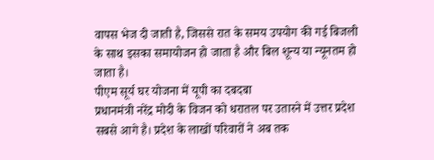वापस भेज दी जाती है, जिससे रात के समय उपयोग की गई बिजली के साथ इसका समायोजन हो जाता है और बिल शून्य या न्यूनतम हो जाता है।
पीएम सूर्य घर योजना में यूपी का दबदबा
प्रधानमंत्री नरेंद्र मोदी के विजन को धरातल पर उतारने में उत्तर प्रदेश सबसे आगे है। प्रदेश के लाखों परिवारों ने अब तक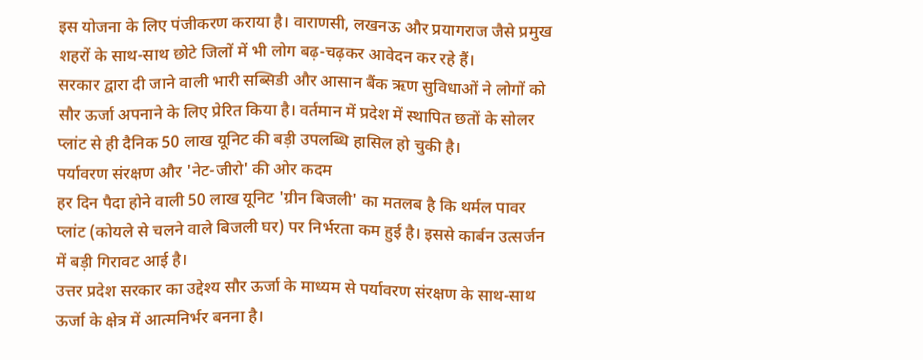इस योजना के लिए पंजीकरण कराया है। वाराणसी, लखनऊ और प्रयागराज जैसे प्रमुख शहरों के साथ-साथ छोटे जिलों में भी लोग बढ़-चढ़कर आवेदन कर रहे हैं।
सरकार द्वारा दी जाने वाली भारी सब्सिडी और आसान बैंक ऋण सुविधाओं ने लोगों को सौर ऊर्जा अपनाने के लिए प्रेरित किया है। वर्तमान में प्रदेश में स्थापित छतों के सोलर प्लांट से ही दैनिक 50 लाख यूनिट की बड़ी उपलब्धि हासिल हो चुकी है।
पर्यावरण संरक्षण और 'नेट-जीरो' की ओर कदम
हर दिन पैदा होने वाली 50 लाख यूनिट 'ग्रीन बिजली' का मतलब है कि थर्मल पावर प्लांट (कोयले से चलने वाले बिजली घर) पर निर्भरता कम हुई है। इससे कार्बन उत्सर्जन में बड़ी गिरावट आई है।
उत्तर प्रदेश सरकार का उद्देश्य सौर ऊर्जा के माध्यम से पर्यावरण संरक्षण के साथ-साथ ऊर्जा के क्षेत्र में आत्मनिर्भर बनना है।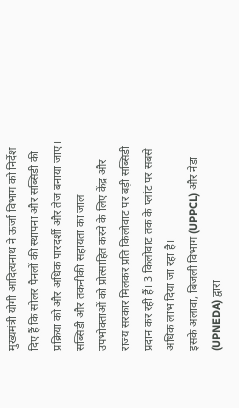मुख्यमंत्री योगी आदित्यनाथ ने ऊर्जा विभाग को निर्देश दिए हैं कि सोलर पैनलों की स्थापना और सब्सिडी की प्रक्रिया को और अधिक पारदर्शी और तेज बनाया जाए।
सब्सिडी और तकनीकी सहायता का जाल
उपभोक्ताओं को प्रोत्साहित करने के लिए केंद्र और राज्य सरकार मिलकर प्रति किलोवाट पर बड़ी सब्सिडी प्रदान कर रही हैं। 3 किलोवाट तक के प्लांट पर सबसे अधिक लाभ दिया जा रहा है।
इसके अलावा, बिजली विभाग (UPPCL) और नेडा (UPNEDA) द्वारा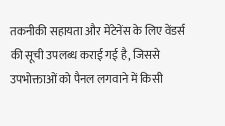तकनीकी सहायता और मेंटेनेंस के लिए वेंडर्स की सूची उपलब्ध कराई गई है, जिससे उपभोक्ताओं को पैनल लगवाने में किसी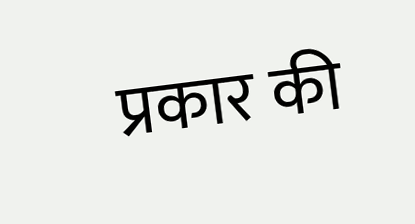प्रकार की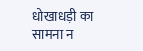धोखाधड़ी का सामना न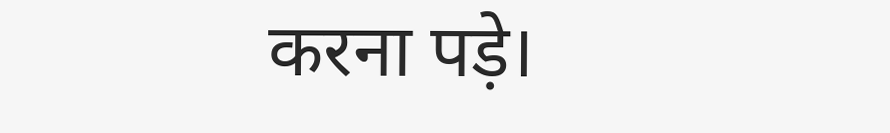करना पड़े।